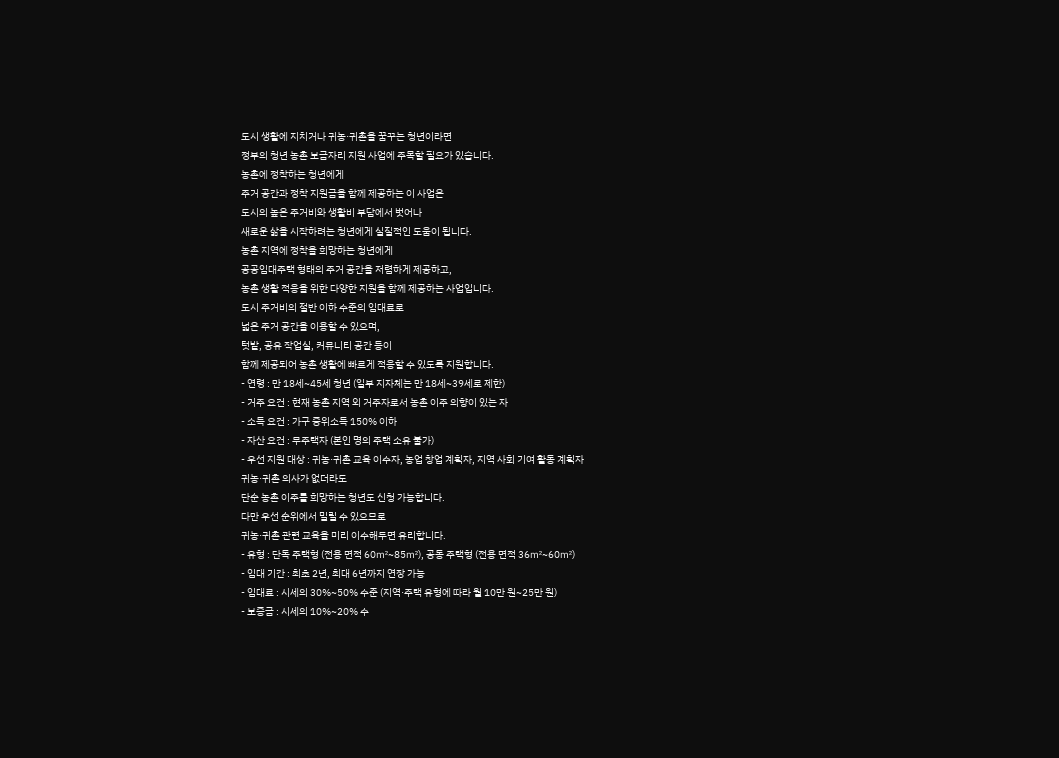도시 생활에 지치거나 귀농·귀촌을 꿈꾸는 청년이라면
정부의 청년 농촌 보금자리 지원 사업에 주목할 필요가 있습니다.
농촌에 정착하는 청년에게
주거 공간과 정착 지원금을 함께 제공하는 이 사업은
도시의 높은 주거비와 생활비 부담에서 벗어나
새로운 삶을 시작하려는 청년에게 실질적인 도움이 됩니다.
농촌 지역에 정착을 희망하는 청년에게
공공임대주택 형태의 주거 공간을 저렴하게 제공하고,
농촌 생활 적응을 위한 다양한 지원을 함께 제공하는 사업입니다.
도시 주거비의 절반 이하 수준의 임대료로
넓은 주거 공간을 이용할 수 있으며,
텃밭, 공유 작업실, 커뮤니티 공간 등이
함께 제공되어 농촌 생활에 빠르게 적응할 수 있도록 지원합니다.
- 연령 : 만 18세~45세 청년 (일부 지자체는 만 18세~39세로 제한)
- 거주 요건 : 현재 농촌 지역 외 거주자로서 농촌 이주 의향이 있는 자
- 소득 요건 : 가구 중위소득 150% 이하
- 자산 요건 : 무주택자 (본인 명의 주택 소유 불가)
- 우선 지원 대상 : 귀농·귀촌 교육 이수자, 농업 창업 계획자, 지역 사회 기여 활동 계획자
귀농·귀촌 의사가 없더라도
단순 농촌 이주를 희망하는 청년도 신청 가능합니다.
다만 우선 순위에서 밀릴 수 있으므로
귀농·귀촌 관련 교육을 미리 이수해두면 유리합니다.
- 유형 : 단독 주택형 (전용 면적 60㎡~85㎡), 공동 주택형 (전용 면적 36㎡~60㎡)
- 임대 기간 : 최초 2년, 최대 6년까지 연장 가능
- 임대료 : 시세의 30%~50% 수준 (지역·주택 유형에 따라 월 10만 원~25만 원)
- 보증금 : 시세의 10%~20% 수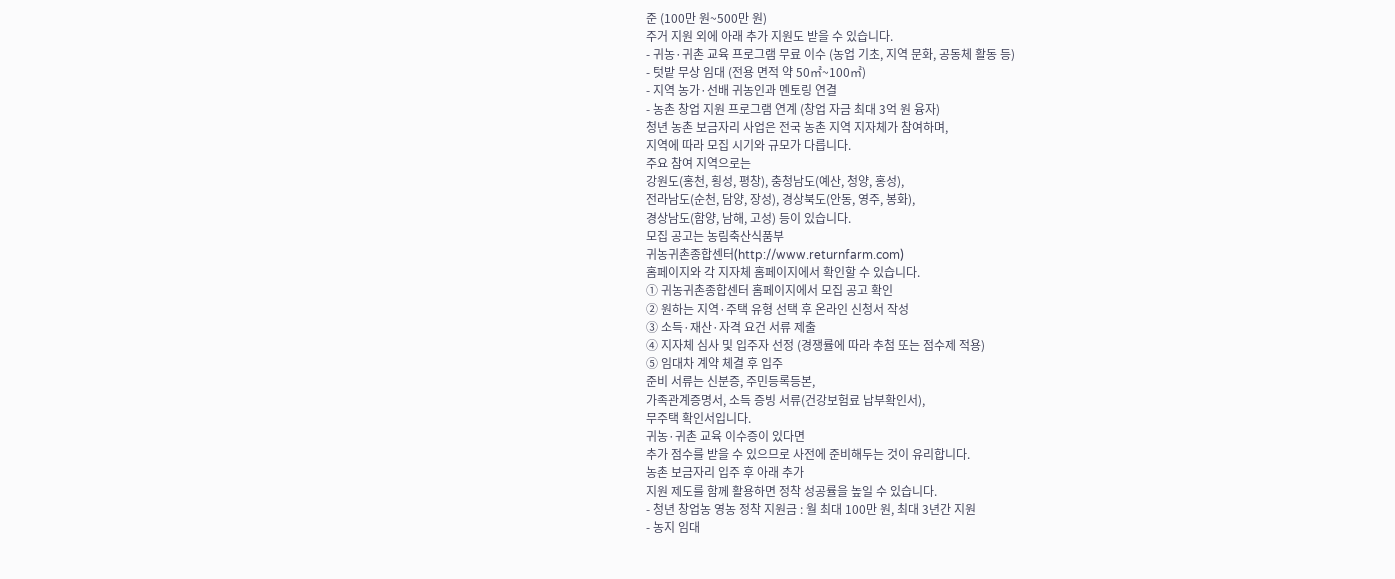준 (100만 원~500만 원)
주거 지원 외에 아래 추가 지원도 받을 수 있습니다.
- 귀농·귀촌 교육 프로그램 무료 이수 (농업 기초, 지역 문화, 공동체 활동 등)
- 텃밭 무상 임대 (전용 면적 약 50㎡~100㎡)
- 지역 농가·선배 귀농인과 멘토링 연결
- 농촌 창업 지원 프로그램 연계 (창업 자금 최대 3억 원 융자)
청년 농촌 보금자리 사업은 전국 농촌 지역 지자체가 참여하며,
지역에 따라 모집 시기와 규모가 다릅니다.
주요 참여 지역으로는
강원도(홍천, 횡성, 평창), 충청남도(예산, 청양, 홍성),
전라남도(순천, 담양, 장성), 경상북도(안동, 영주, 봉화),
경상남도(함양, 남해, 고성) 등이 있습니다.
모집 공고는 농림축산식품부
귀농귀촌종합센터(http://www.returnfarm.com)
홈페이지와 각 지자체 홈페이지에서 확인할 수 있습니다.
① 귀농귀촌종합센터 홈페이지에서 모집 공고 확인
② 원하는 지역·주택 유형 선택 후 온라인 신청서 작성
③ 소득·재산·자격 요건 서류 제출
④ 지자체 심사 및 입주자 선정 (경쟁률에 따라 추첨 또는 점수제 적용)
⑤ 임대차 계약 체결 후 입주
준비 서류는 신분증, 주민등록등본,
가족관계증명서, 소득 증빙 서류(건강보험료 납부확인서),
무주택 확인서입니다.
귀농·귀촌 교육 이수증이 있다면
추가 점수를 받을 수 있으므로 사전에 준비해두는 것이 유리합니다.
농촌 보금자리 입주 후 아래 추가
지원 제도를 함께 활용하면 정착 성공률을 높일 수 있습니다.
- 청년 창업농 영농 정착 지원금 : 월 최대 100만 원, 최대 3년간 지원
- 농지 임대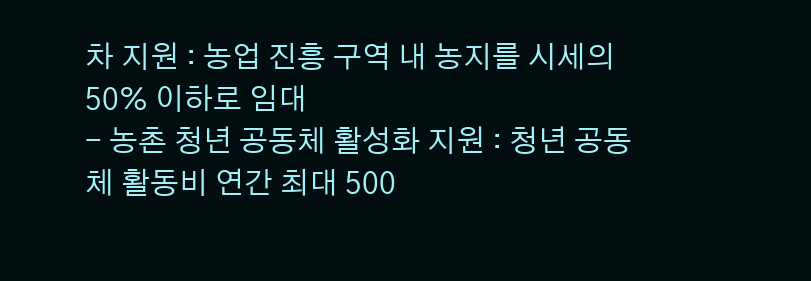차 지원 : 농업 진흥 구역 내 농지를 시세의 50% 이하로 임대
- 농촌 청년 공동체 활성화 지원 : 청년 공동체 활동비 연간 최대 500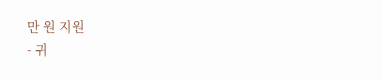만 원 지원
- 귀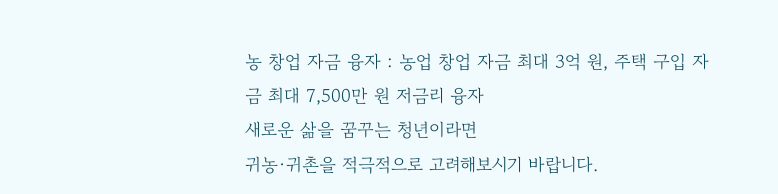농 창업 자금 융자 : 농업 창업 자금 최대 3억 원, 주택 구입 자금 최대 7,500만 원 저금리 융자
새로운 삶을 꿈꾸는 청년이라면
귀농·귀촌을 적극적으로 고려해보시기 바랍니다.